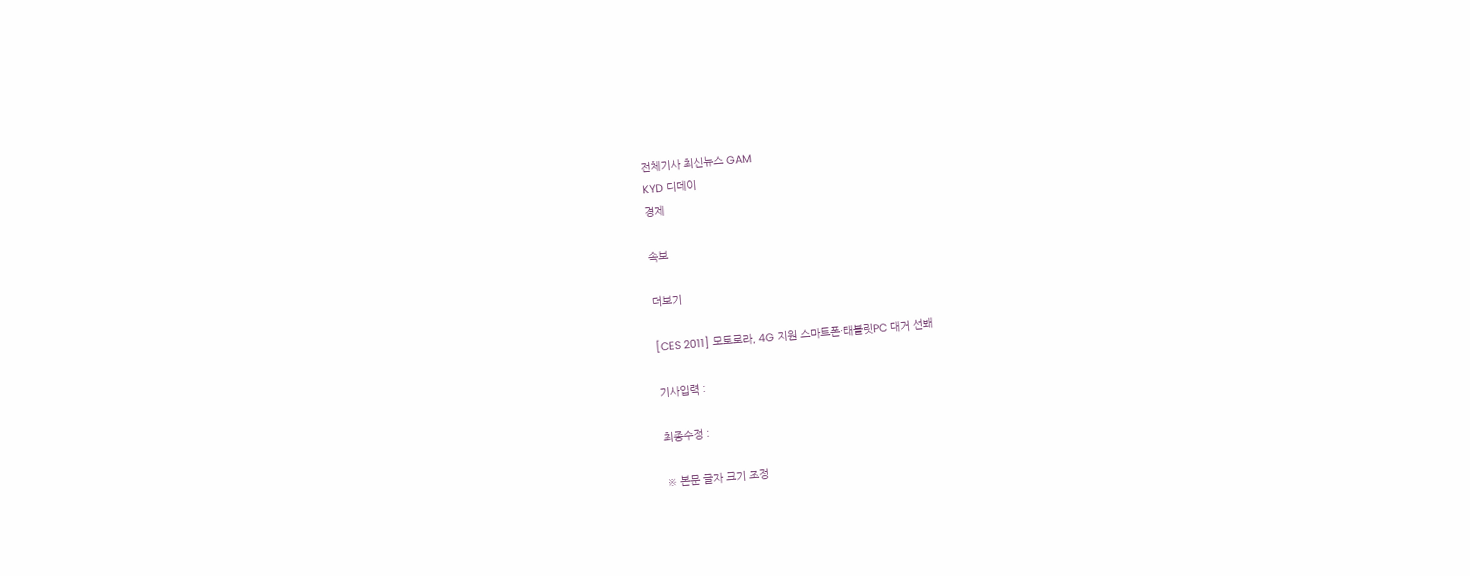전체기사 최신뉴스 GAM
KYD 디데이
경제

속보

더보기

[CES 2011] 모토로라, 4G 지원 스마트폰·태블릿PC 대거 선봬

기사입력 :

최종수정 :

※ 본문 글자 크기 조정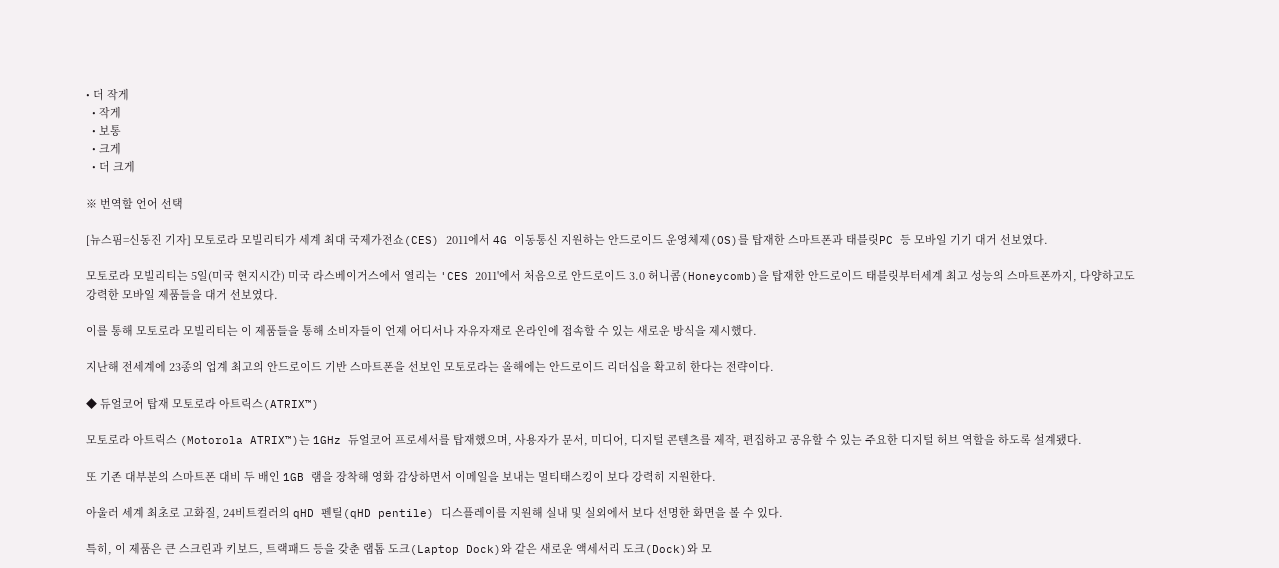• 더 작게
  • 작게
  • 보통
  • 크게
  • 더 크게

※ 번역할 언어 선택

[뉴스핌=신동진 기자] 모토로라 모빌리티가 세계 최대 국제가전쇼(CES) 2011에서 4G 이동통신 지원하는 안드로이드 운영체제(OS)를 탑재한 스마트폰과 태블릿PC 등 모바일 기기 대거 선보였다.

모토로라 모빌리티는 5일(미국 현지시간) 미국 라스베이거스에서 열리는 'CES 2011'에서 처음으로 안드로이드 3.0 허니콤(Honeycomb)을 탑재한 안드로이드 태블릿부터세계 최고 성능의 스마트폰까지, 다양하고도 강력한 모바일 제품들을 대거 선보였다.

이를 통해 모토로라 모빌리티는 이 제품들을 통해 소비자들이 언제 어디서나 자유자재로 온라인에 접속할 수 있는 새로운 방식을 제시했다.

지난해 전세계에 23종의 업계 최고의 안드로이드 기반 스마트폰을 선보인 모토로라는 올해에는 안드로이드 리더십을 확고히 한다는 전략이다.

◆ 듀얼코어 탑재 모토로라 아트릭스(ATRIX™)

모토로라 아트릭스 (Motorola ATRIX™)는 1GHz 듀얼코어 프로세서를 탑재했으며, 사용자가 문서, 미디어, 디지털 콘텐츠를 제작, 편집하고 공유할 수 있는 주요한 디지털 허브 역할을 하도록 설계됐다.

또 기존 대부분의 스마트폰 대비 두 배인 1GB 램을 장착해 영화 감상하면서 이메일을 보내는 멀티태스킹이 보다 강력히 지원한다.

아울러 세계 최초로 고화질, 24비트컬러의 qHD 펜틸(qHD pentile) 디스플레이를 지원해 실내 및 실외에서 보다 선명한 화면을 볼 수 있다.

특히, 이 제품은 큰 스크린과 키보드, 트랙패드 등을 갖춘 랩톱 도크(Laptop Dock)와 같은 새로운 액세서리 도크(Dock)와 모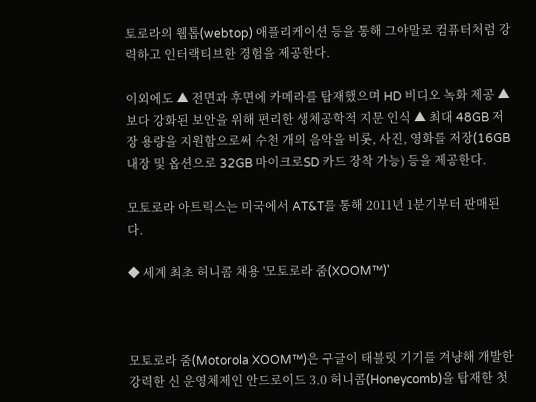토로라의 웹톱(webtop) 애플리케이션 등을 통해 그야말로 컴퓨터처럼 강력하고 인터랙티브한 경험을 제공한다.

이외에도 ▲ 전면과 후면에 카메라를 탑재했으며 HD 비디오 녹화 제공 ▲ 보다 강화된 보안을 위해 편리한 생체공학적 지문 인식 ▲ 최대 48GB 저장 용량을 지원함으로써 수천 개의 음악을 비롯, 사진, 영화를 저장(16GB 내장 및 옵션으로 32GB 마이크로SD 카드 장착 가능) 등을 제공한다.

모토로라 아트릭스는 미국에서 AT&T를 통해 2011년 1분기부터 판매된다.

◆ 세계 최초 허니콤 채용 '모토로라 줌(XOOM™)'



모토로라 줌(Motorola XOOM™)은 구글이 태블릿 기기를 겨냥해 개발한 강력한 신 운영체제인 안드로이드 3.0 허니콤(Honeycomb)을 탑재한 첫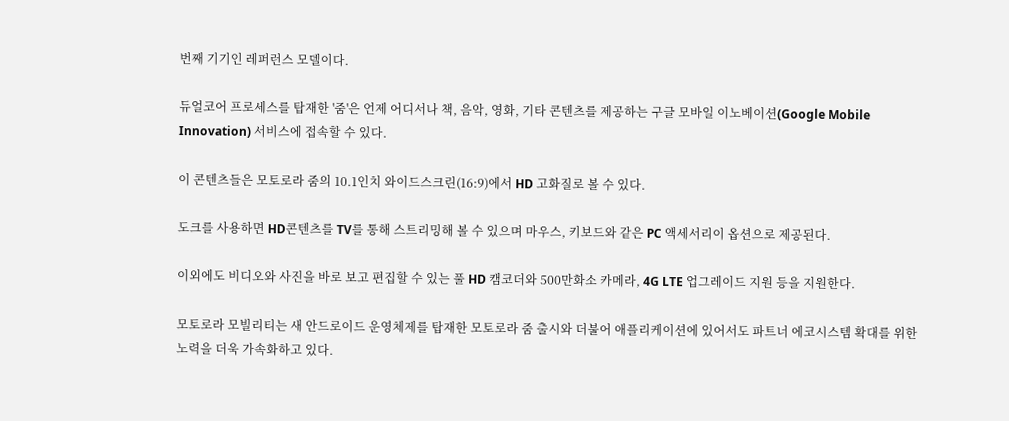번째 기기인 레퍼런스 모델이다.

듀얼코어 프로세스를 탑재한 '줌'은 언제 어디서나 책, 음악, 영화, 기타 콘텐츠를 제공하는 구글 모바일 이노베이션(Google Mobile Innovation) 서비스에 접속할 수 있다.

이 콘텐츠들은 모토로라 줌의 10.1인치 와이드스크린(16:9)에서 HD 고화질로 볼 수 있다.

도크를 사용하면 HD콘텐츠를 TV를 통해 스트리밍해 볼 수 있으며 마우스, 키보드와 같은 PC 액세서리이 옵션으로 제공된다.

이외에도 비디오와 사진을 바로 보고 편집할 수 있는 풀 HD 캠코더와 500만화소 카메라, 4G LTE 업그레이드 지원 등을 지원한다.

모토로라 모빌리티는 새 안드로이드 운영체제를 탑재한 모토로라 줌 출시와 더불어 애플리케이션에 있어서도 파트너 에코시스템 확대를 위한 노력을 더욱 가속화하고 있다.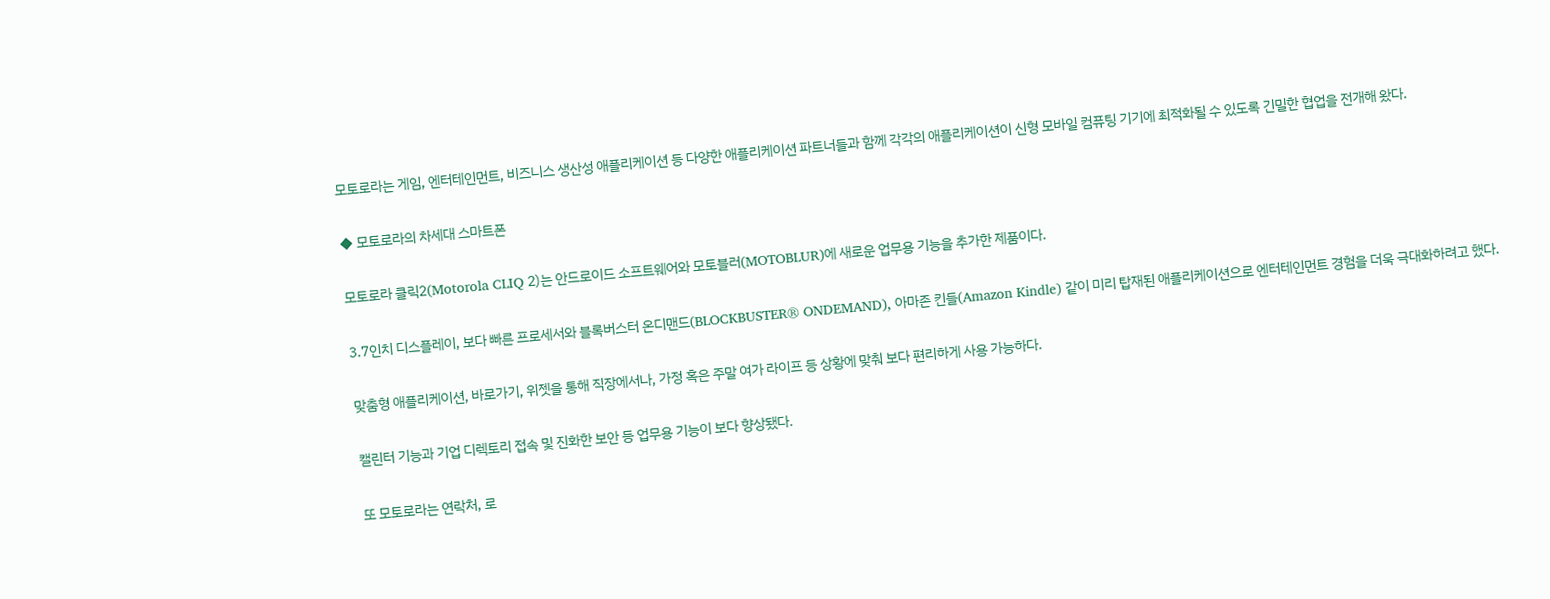모토로라는 게임, 엔터테인먼트, 비즈니스 생산성 애플리케이션 등 다양한 애플리케이션 파트너들과 함께 각각의 애플리케이션이 신형 모바일 컴퓨팅 기기에 최적화될 수 있도록 긴밀한 협업을 전개해 왔다.

◆ 모토로라의 차세대 스마트폰

모토로라 클릭2(Motorola CLIQ 2)는 안드로이드 소프트웨어와 모토블러(MOTOBLUR)에 새로운 업무용 기능을 추가한 제품이다.

3.7인치 디스플레이, 보다 빠른 프로세서와 블록버스터 온디맨드(BLOCKBUSTER® ONDEMAND), 아마존 킨들(Amazon Kindle) 같이 미리 탑재된 애플리케이션으로 엔터테인먼트 경험을 더욱 극대화하려고 했다.

맞춤형 애플리케이션, 바로가기, 위젯을 통해 직장에서나, 가정 혹은 주말 여가 라이프 등 상황에 맞춰 보다 편리하게 사용 가능하다.

캘린터 기능과 기업 디렉토리 접속 및 진화한 보안 등 업무용 기능이 보다 향상됐다.

또 모토로라는 연락처, 로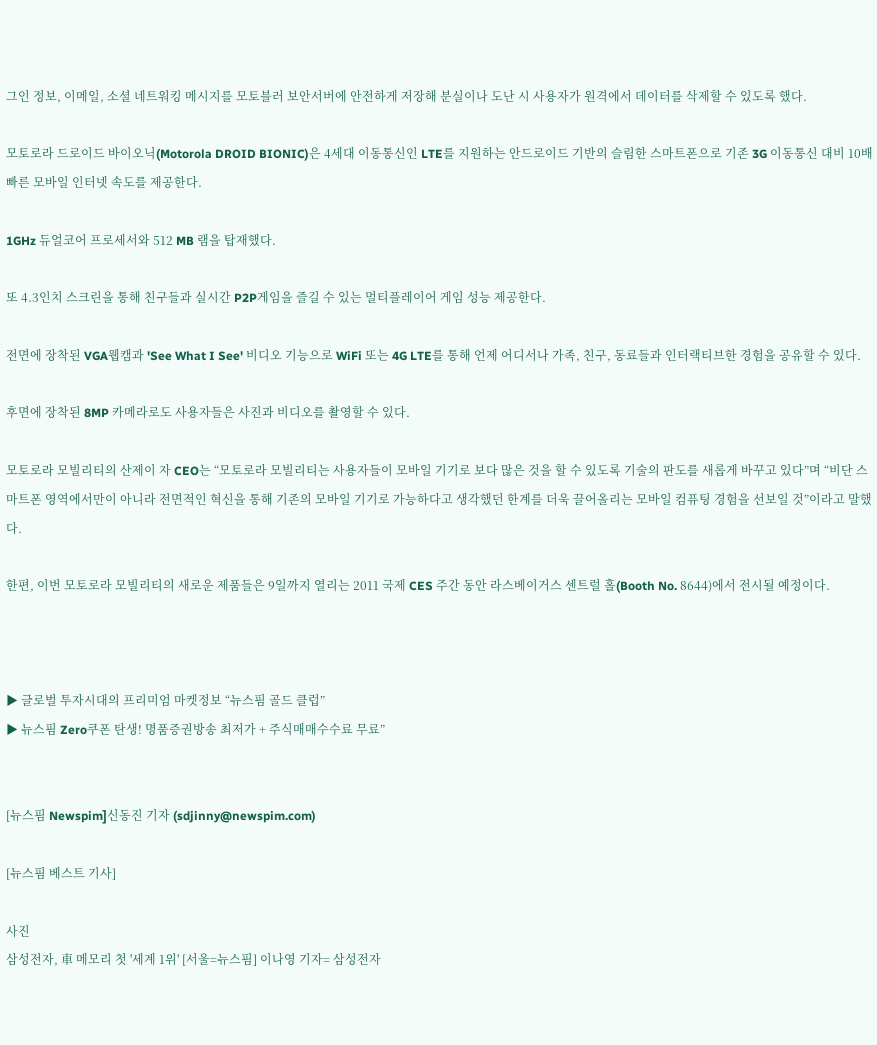그인 정보, 이메일, 소셜 네트워킹 메시지를 모토블러 보안서버에 안전하게 저장해 분실이나 도난 시 사용자가 원격에서 데이터를 삭제할 수 있도록 했다.

모토로라 드로이드 바이오닉(Motorola DROID BIONIC)은 4세대 이동통신인 LTE를 지원하는 안드로이드 기반의 슬림한 스마트폰으로 기존 3G 이동통신 대비 10배 빠른 모바일 인터넷 속도를 제공한다.

1GHz 듀얼코어 프로세서와 512 MB 램을 탑재했다.

또 4.3인치 스크린을 통해 친구들과 실시간 P2P게임을 즐길 수 있는 멀티플레이어 게임 성능 제공한다.

전면에 장착된 VGA웹캠과 'See What I See' 비디오 기능으로 WiFi 또는 4G LTE를 통해 언제 어디서나 가족, 친구, 동료들과 인터랙티브한 경험을 공유할 수 있다.

후면에 장착된 8MP 카메라로도 사용자들은 사진과 비디오를 촬영할 수 있다.

모토로라 모빌리티의 산제이 자 CEO는 “모토로라 모빌리티는 사용자들이 모바일 기기로 보다 많은 것을 할 수 있도록 기술의 판도를 새롭게 바꾸고 있다”며 “비단 스마트폰 영역에서만이 아니라 전면적인 혁신을 통해 기존의 모바일 기기로 가능하다고 생각했던 한계를 더욱 끌어올리는 모바일 컴퓨팅 경험을 선보일 것”이라고 말했다.

한편, 이번 모토로라 모빌리티의 새로운 제품들은 9일까지 열리는 2011 국제 CES 주간 동안 라스베이거스 센트럴 홀(Booth No. 8644)에서 전시될 예정이다.



▶ 글로벌 투자시대의 프리미엄 마켓정보 “뉴스핌 골드 클럽”
▶ 뉴스핌 Zero쿠폰 탄생! 명품증권방송 최저가 + 주식매매수수료 무료”


[뉴스핌 Newspim]신동진 기자 (sdjinny@newspim.com)

[뉴스핌 베스트 기사]

사진
삼성전자, 車 메모리 첫 '세계 1위' [서울=뉴스핌] 이나영 기자= 삼성전자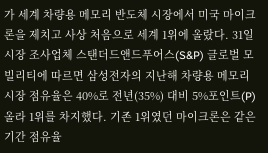가 세계 차량용 메모리 반도체 시장에서 미국 마이크론을 제치고 사상 처음으로 세계 1위에 올랐다. 31일 시장 조사업체 스탠더드앤드푸어스(S&P) 글로벌 모빌리티에 따르면 삼성전자의 지난해 차량용 메모리 시장 점유율은 40%로 전년(35%) 대비 5%포인트(P) 올라 1위를 차지했다. 기존 1위였던 마이크론은 같은 기간 점유율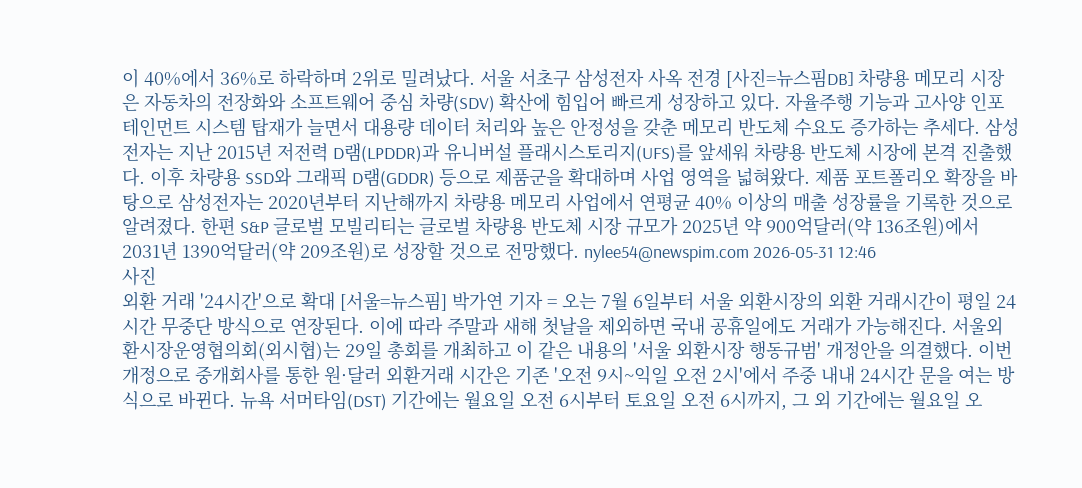이 40%에서 36%로 하락하며 2위로 밀려났다. 서울 서초구 삼성전자 사옥 전경 [사진=뉴스핌DB] 차량용 메모리 시장은 자동차의 전장화와 소프트웨어 중심 차량(SDV) 확산에 힘입어 빠르게 성장하고 있다. 자율주행 기능과 고사양 인포테인먼트 시스템 탑재가 늘면서 대용량 데이터 처리와 높은 안정성을 갖춘 메모리 반도체 수요도 증가하는 추세다. 삼성전자는 지난 2015년 저전력 D램(LPDDR)과 유니버설 플래시스토리지(UFS)를 앞세워 차량용 반도체 시장에 본격 진출했다. 이후 차량용 SSD와 그래픽 D램(GDDR) 등으로 제품군을 확대하며 사업 영역을 넓혀왔다. 제품 포트폴리오 확장을 바탕으로 삼성전자는 2020년부터 지난해까지 차량용 메모리 사업에서 연평균 40% 이상의 매출 성장률을 기록한 것으로 알려졌다. 한편 S&P 글로벌 모빌리티는 글로벌 차량용 반도체 시장 규모가 2025년 약 900억달러(약 136조원)에서 2031년 1390억달러(약 209조원)로 성장할 것으로 전망했다. nylee54@newspim.com 2026-05-31 12:46
사진
외환 거래 '24시간'으로 확대 [서울=뉴스핌] 박가연 기자 = 오는 7월 6일부터 서울 외환시장의 외환 거래시간이 평일 24시간 무중단 방식으로 연장된다. 이에 따라 주말과 새해 첫날을 제외하면 국내 공휴일에도 거래가 가능해진다. 서울외환시장운영협의회(외시협)는 29일 총회를 개최하고 이 같은 내용의 '서울 외환시장 행동규범' 개정안을 의결했다. 이번 개정으로 중개회사를 통한 원·달러 외환거래 시간은 기존 '오전 9시~익일 오전 2시'에서 주중 내내 24시간 문을 여는 방식으로 바뀐다. 뉴욕 서머타임(DST) 기간에는 월요일 오전 6시부터 토요일 오전 6시까지, 그 외 기간에는 월요일 오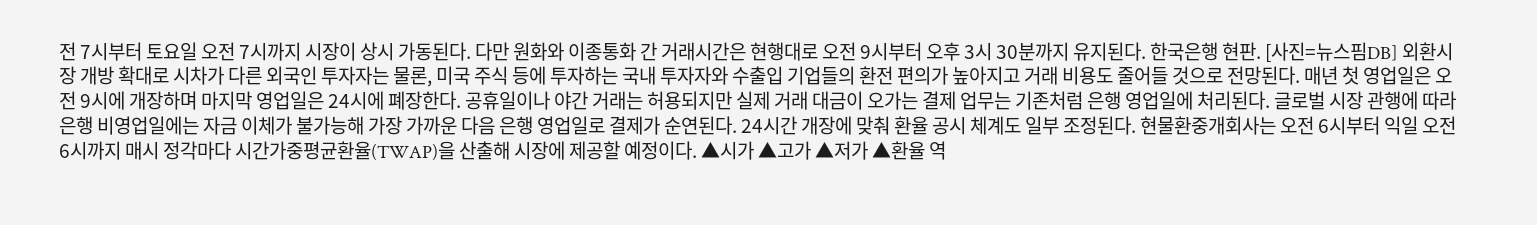전 7시부터 토요일 오전 7시까지 시장이 상시 가동된다. 다만 원화와 이종통화 간 거래시간은 현행대로 오전 9시부터 오후 3시 30분까지 유지된다. 한국은행 현판. [사진=뉴스핌DB] 외환시장 개방 확대로 시차가 다른 외국인 투자자는 물론, 미국 주식 등에 투자하는 국내 투자자와 수출입 기업들의 환전 편의가 높아지고 거래 비용도 줄어들 것으로 전망된다. 매년 첫 영업일은 오전 9시에 개장하며 마지막 영업일은 24시에 폐장한다. 공휴일이나 야간 거래는 허용되지만 실제 거래 대금이 오가는 결제 업무는 기존처럼 은행 영업일에 처리된다. 글로벌 시장 관행에 따라 은행 비영업일에는 자금 이체가 불가능해 가장 가까운 다음 은행 영업일로 결제가 순연된다. 24시간 개장에 맞춰 환율 공시 체계도 일부 조정된다. 현물환중개회사는 오전 6시부터 익일 오전 6시까지 매시 정각마다 시간가중평균환율(TWAP)을 산출해 시장에 제공할 예정이다. ▲시가 ▲고가 ▲저가 ▲환율 역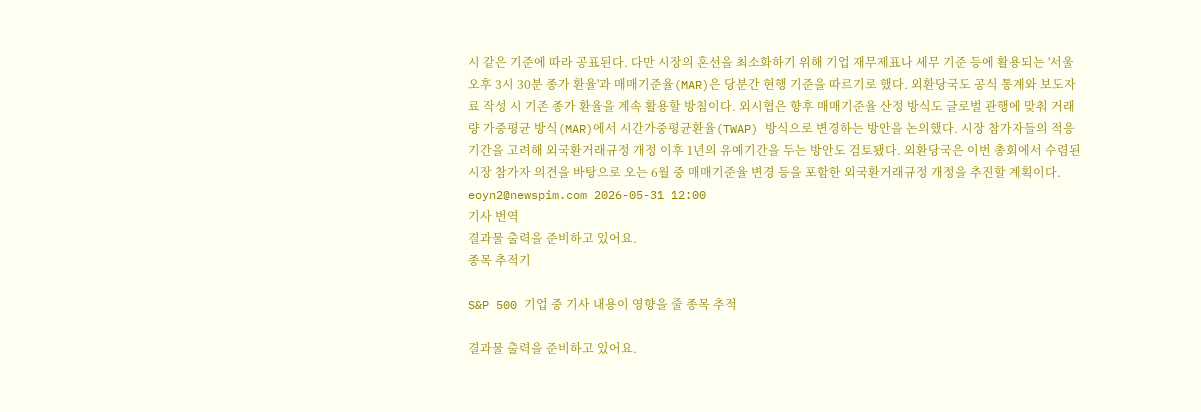시 같은 기준에 따라 공표된다. 다만 시장의 혼선을 최소화하기 위해 기업 재무제표나 세무 기준 등에 활용되는 '서울 오후 3시 30분 종가 환율'과 매매기준율(MAR)은 당분간 현행 기준을 따르기로 했다. 외환당국도 공식 통계와 보도자료 작성 시 기존 종가 환율을 계속 활용할 방침이다. 외시협은 향후 매매기준율 산정 방식도 글로벌 관행에 맞춰 거래량 가중평균 방식(MAR)에서 시간가중평균환율(TWAP) 방식으로 변경하는 방안을 논의했다. 시장 참가자들의 적응 기간을 고려해 외국환거래규정 개정 이후 1년의 유예기간을 두는 방안도 검토됐다. 외환당국은 이번 총회에서 수렴된 시장 참가자 의견을 바탕으로 오는 6월 중 매매기준율 변경 등을 포함한 외국환거래규정 개정을 추진할 계획이다. eoyn2@newspim.com 2026-05-31 12:00
기사 번역
결과물 출력을 준비하고 있어요.
종목 추적기

S&P 500 기업 중 기사 내용이 영향을 줄 종목 추적

결과물 출력을 준비하고 있어요.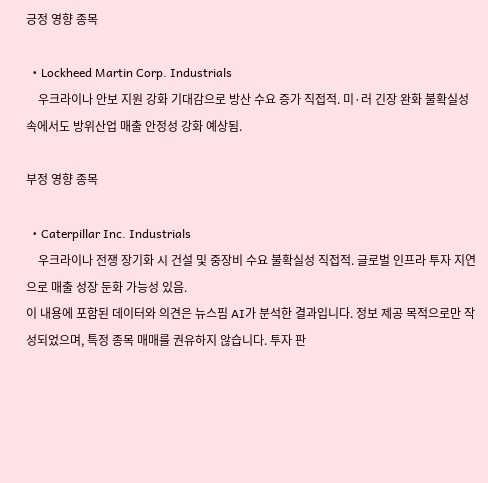긍정 영향 종목

  • Lockheed Martin Corp. Industrials
    우크라이나 안보 지원 강화 기대감으로 방산 수요 증가 직접적. 미·러 긴장 완화 불확실성 속에서도 방위산업 매출 안정성 강화 예상됨.

부정 영향 종목

  • Caterpillar Inc. Industrials
    우크라이나 전쟁 장기화 시 건설 및 중장비 수요 불확실성 직접적. 글로벌 인프라 투자 지연으로 매출 성장 둔화 가능성 있음.
이 내용에 포함된 데이터와 의견은 뉴스핌 AI가 분석한 결과입니다. 정보 제공 목적으로만 작성되었으며, 특정 종목 매매를 권유하지 않습니다. 투자 판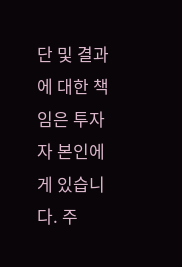단 및 결과에 대한 책임은 투자자 본인에게 있습니다. 주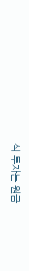식 투자는 원금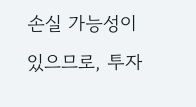손실 가능성이 있으므로, 투자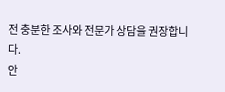전 충분한 조사와 전문가 상담을 권장합니다.
안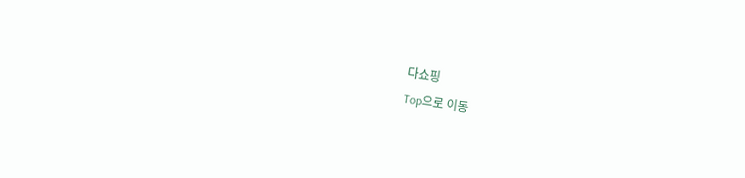다쇼핑
Top으로 이동